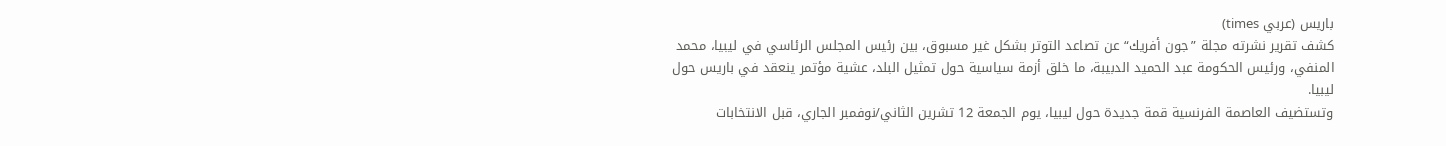باريس (عربي times)
كشف تقرير نشرته مجلة ”جون أفريك“ عن تصاعد التوتر بشكل غير مسبوق، بين رئيس المجلس الرئاسي في ليبيا، محمد المنفي، ورئيس الحكومة عبد الحميد الدبيبة، ما خلق أزمة سياسية حول تمثيل البلد، عشية مؤتمر ينعقد في باريس حول ليبيا.
وتستضيف العاصمة الفرنسية قمة جديدة حول ليبيا، يوم الجمعة 12 تشرين الثاني/نوفمبر الجاري، قبل الانتخابات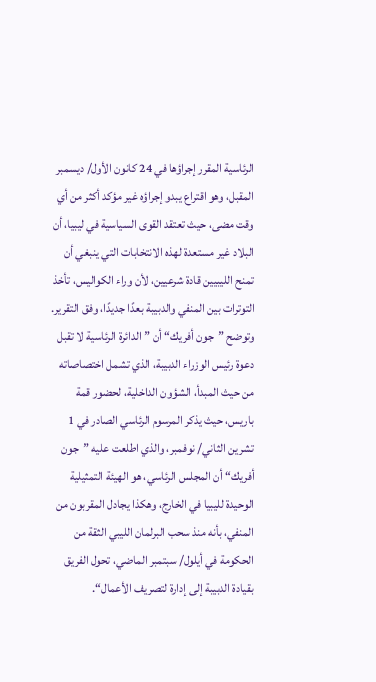الرئاسية المقرر إجراؤها في 24 كانون الأول/ ديسمبر المقبل، وهو اقتراع يبدو إجراؤه غير مؤكد أكثر من أي وقت مضى، حيث تعتقد القوى السياسية في ليبيا، أن البلاد غير مستعدة لهذه الانتخابات التي ينبغي أن تمنح الليبيين قادة شرعيين، لأن وراء الكواليس، تأخذ التوترات بين المنفي والدبيبة بعدًا جديدًا، وفق التقرير.
وتوضح ”جون أفريك“ أن ”الدائرة الرئاسية لا تقبل دعوة رئيس الوزراء الدبيبة، الذي تشمل اختصاصاته من حيث المبدأ، الشؤون الداخلية، لحضور قمة باريس، حيث يذكر المرسوم الرئاسي الصادر في 1 تشرين الثاني/ نوفمبر، والذي اطلعت عليه ”جون أفريك“ أن المجلس الرئاسي، هو الهيئة التمثيلية الوحيدة لليبيا في الخارج، وهكذا يجادل المقربون من المنفي، بأنه منذ سحب البرلمان الليبي الثقة من الحكومة في أيلول/ سبتمبر الماضي، تحول الفريق بقيادة الدبيبة إلى إدارة لتصريف الأعمال“.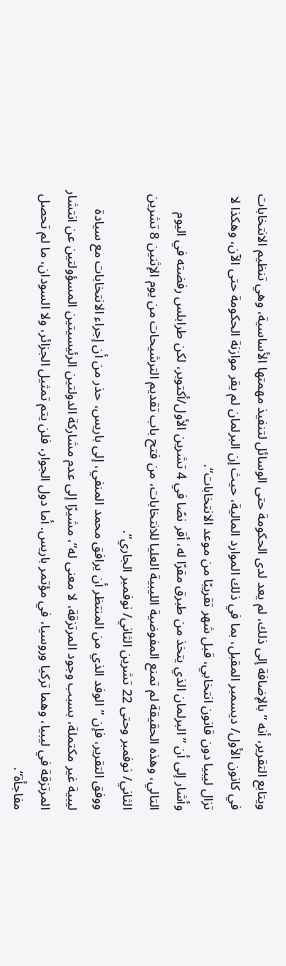ويتابع التقرير، أنه ”بالإضافة إلى ذلك، لم يعد لدى الحكومة حتى الوسائل لتنفيذ مهمتها الأساسية، وهي تنظيم الانتخابات في كانون الأول/ ديسمبر المقبل، بما في ذلك الموارد المالية، حيث إن البرلمان لم يقر موازنة الحكومة حتى الآن، وهكذا لا تزال ليبيا دون قانون انتخابي، قبل شهر تقريبًا من موعد الانتخابات“.
وأشار إلى أن ”البرلمان الذي يتخذ من طبرق مقرًا له، أقر نصًا في 4 تشرين الأول/أكتوبر، لكن طرابلس رفضته في اليوم التالي، وهذه الحقيقة لم تمنع المفوضية الليبية العليا للانتخابات، من فتح باب تقديم الترشيحات من يوم الإثنين 8 تشرين الثاني/ نوفمبر وحتى 22 تشرين الثاني/ نوفمبر الجاري“.
ووفق التقرير، فإن ”الوفد الذي من المنتظر أن يرافق محمد المنفي، إلى باريس، حذر من أن إجراء الانتخابات مع سيادة ليبية غير مكتملة، بسبب وجود المرتزقة، لا معنى له“، مشيرًا إلى عدم مشاركة الدولتين الرئيسيتين المسؤولتين عن انتشار المرتزقة في ليبيا، وهما تركيا وروسيا، في مؤتمر باريس. أما دول الجوار، فلن يتم تمثيل الجزائر، ولا السودان، ما لم تحصل مفاجأة“.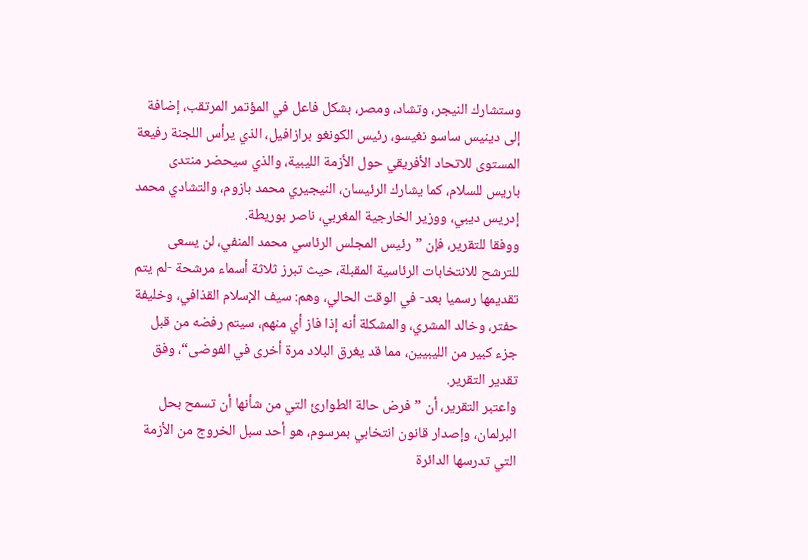وستشارك النيجر، وتشاد، ومصر، بشكل فاعل في المؤتمر المرتقب، إضافة إلى دينيس ساسو نغيسو، رئيس الكونغو برازافيل، الذي يرأس اللجنة رفيعة المستوى للاتحاد الأفريقي حول الأزمة الليبية، والذي سيحضر منتدى باريس للسلام، كما يشارك الرئيسان، النيجيري محمد بازوم، والتشادي محمد إدريس ديبي، ووزير الخارجية المغربي، ناصر بوريطة.
ووفقا للتقرير، فإن ”رئيس المجلس الرئاسي محمد المنفي، لن يسعى للترشح للانتخابات الرئاسية المقبلة، حيث تبرز ثلاثة أسماء مرشحة -لم يتم تقديمها رسميا بعد- في الوقت الحالي، وهم: سيف الإسلام القذافي، وخليفة حفتر، وخالد المشري، والمشكلة أنه إذا فاز أي منهم، سيتم رفضه من قبل جزء كبير من الليبيين، مما قد يغرق البلاد مرة أخرى في الفوضى“، وفق تقدير التقرير.
واعتبر التقرير، أن ”فرض حالة الطوارئ التي من شأنها أن تسمح بحل البرلمان، وإصدار قانون انتخابي بمرسوم، هو أحد سبل الخروج من الأزمة التي تدرسها الدائرة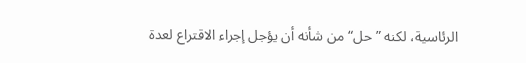الرئاسية، لكنه ”حل“ من شأنه أن يؤجل إجراء الاقتراع لعدة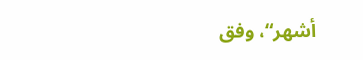أشهر“، وفق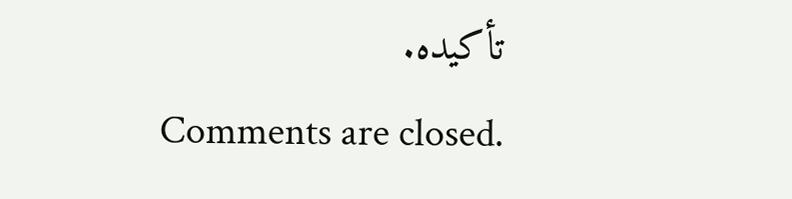تأكيده.
Comments are closed.